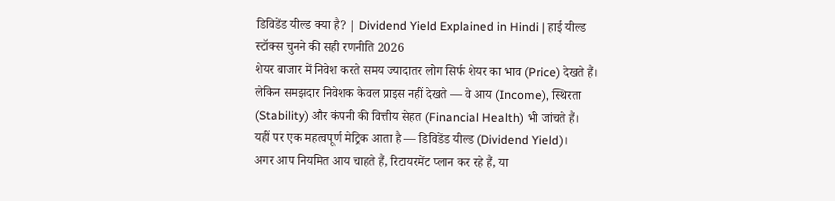डिविडेंड यील्ड क्या है? | Dividend Yield Explained in Hindi | हाई यील्ड स्टॉक्स चुनने की सही रणनीति 2026
शेयर बाजार में निवेश करते समय ज्यादातर लोग सिर्फ शेयर का भाव (Price) देखते हैं। लेकिन समझदार निवेशक केवल प्राइस नहीं देखते — वे आय (Income), स्थिरता (Stability) और कंपनी की वित्तीय सेहत (Financial Health) भी जांचते हैं।
यहीं पर एक महत्वपूर्ण मेट्रिक आता है — डिविडेंड यील्ड (Dividend Yield)।
अगर आप नियमित आय चाहते हैं, रिटायरमेंट प्लान कर रहे हैं, या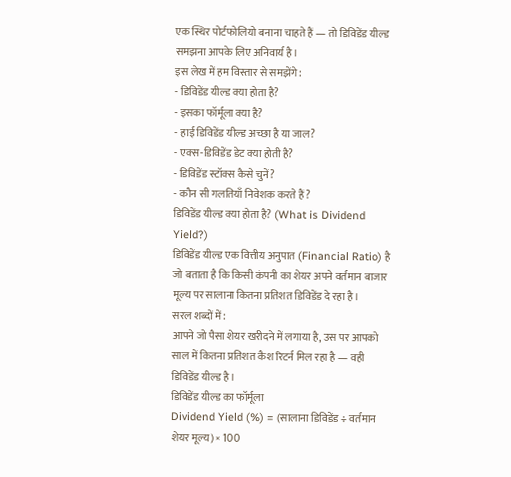एक स्थिर पोर्टफोलियो बनाना चाहते हैं — तो डिविडेंड यील्ड समझना आपके लिए अनिवार्य है।
इस लेख में हम विस्तार से समझेंगे:
- डिविडेंड यील्ड क्या होता है?
- इसका फॉर्मूला क्या है?
- हाई डिविडेंड यील्ड अच्छा है या जाल?
- एक्स-डिविडेंड डेट क्या होती है?
- डिविडेंड स्टॉक्स कैसे चुनें?
- कौन सी गलतियाँ निवेशक करते हैं?
डिविडेंड यील्ड क्या होता है? (What is Dividend Yield?)
डिविडेंड यील्ड एक वित्तीय अनुपात (Financial Ratio) है जो बताता है कि किसी कंपनी का शेयर अपने वर्तमान बाजार मूल्य पर सालाना कितना प्रतिशत डिविडेंड दे रहा है।
सरल शब्दों में:
आपने जो पैसा शेयर खरीदने में लगाया है, उस पर आपको साल में कितना प्रतिशत कैश रिटर्न मिल रहा है — वही डिविडेंड यील्ड है।
डिविडेंड यील्ड का फॉर्मूला
Dividend Yield (%) = (सालाना डिविडेंड ÷ वर्तमान शेयर मूल्य) × 100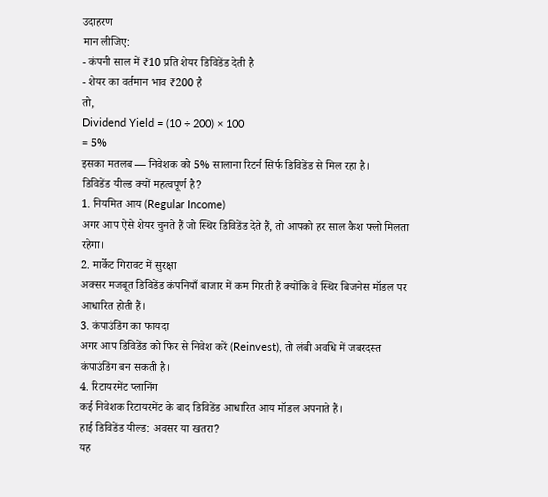उदाहरण
मान लीजिए:
- कंपनी साल में ₹10 प्रति शेयर डिविडेंड देती है
- शेयर का वर्तमान भाव ₹200 है
तो,
Dividend Yield = (10 ÷ 200) × 100
= 5%
इसका मतलब — निवेशक को 5% सालाना रिटर्न सिर्फ डिविडेंड से मिल रहा है।
डिविडेंड यील्ड क्यों महत्वपूर्ण है?
1. नियमित आय (Regular Income)
अगर आप ऐसे शेयर चुनते हैं जो स्थिर डिविडेंड देते हैं, तो आपको हर साल कैश फ्लो मिलता रहेगा।
2. मार्केट गिरावट में सुरक्षा
अक्सर मजबूत डिविडेंड कंपनियाँ बाजार में कम गिरती हैं क्योंकि वे स्थिर बिजनेस मॉडल पर आधारित होती हैं।
3. कंपाउंडिंग का फायदा
अगर आप डिविडेंड को फिर से निवेश करें (Reinvest), तो लंबी अवधि में जबरदस्त कंपाउंडिंग बन सकती है।
4. रिटायरमेंट प्लानिंग
कई निवेशक रिटायरमेंट के बाद डिविडेंड आधारित आय मॉडल अपनाते हैं।
हाई डिविडेंड यील्ड: अवसर या खतरा?
यह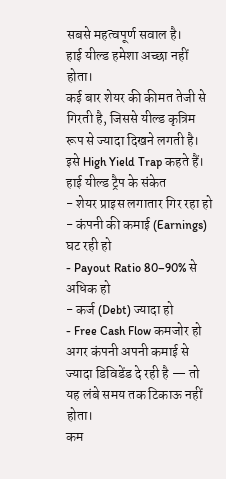सबसे महत्वपूर्ण सवाल है।
हाई यील्ड हमेशा अच्छा नहीं होता।
कई बार शेयर की कीमत तेजी से गिरती है, जिससे यील्ड कृत्रिम रूप से ज्यादा दिखने लगती है।
इसे High Yield Trap कहते हैं।
हाई यील्ड ट्रैप के संकेत
- शेयर प्राइस लगातार गिर रहा हो
- कंपनी की कमाई (Earnings) घट रही हो
- Payout Ratio 80–90% से अधिक हो
- कर्ज (Debt) ज्यादा हो
- Free Cash Flow कमजोर हो
अगर कंपनी अपनी कमाई से ज्यादा डिविडेंड दे रही है — तो यह लंबे समय तक टिकाऊ नहीं होता।
कम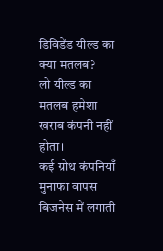डिविडेंड यील्ड का क्या मतलब?
लो यील्ड का मतलब हमेशा खराब कंपनी नहीं होता।
कई ग्रोथ कंपनियाँ मुनाफा वापस बिजनेस में लगाती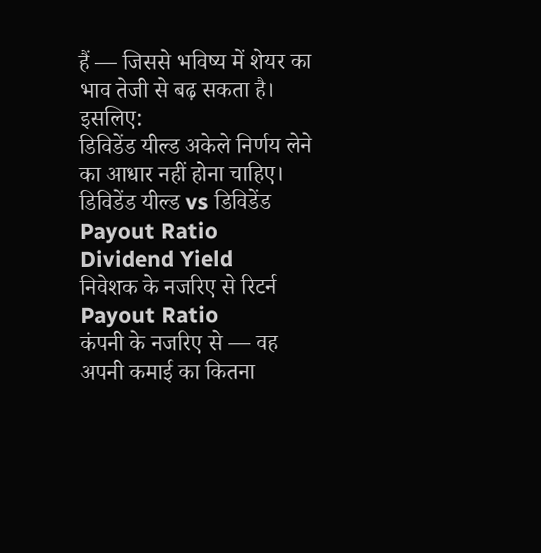हैं — जिससे भविष्य में शेयर का भाव तेजी से बढ़ सकता है।
इसलिए:
डिविडेंड यील्ड अकेले निर्णय लेने का आधार नहीं होना चाहिए।
डिविडेंड यील्ड vs डिविडेंड Payout Ratio
Dividend Yield
निवेशक के नजरिए से रिटर्न
Payout Ratio
कंपनी के नजरिए से — वह अपनी कमाई का कितना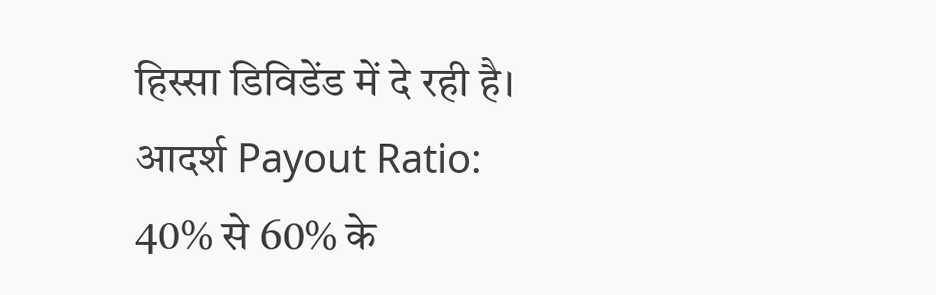हिस्सा डिविडेंड में दे रही है।
आदर्श Payout Ratio:
40% से 60% के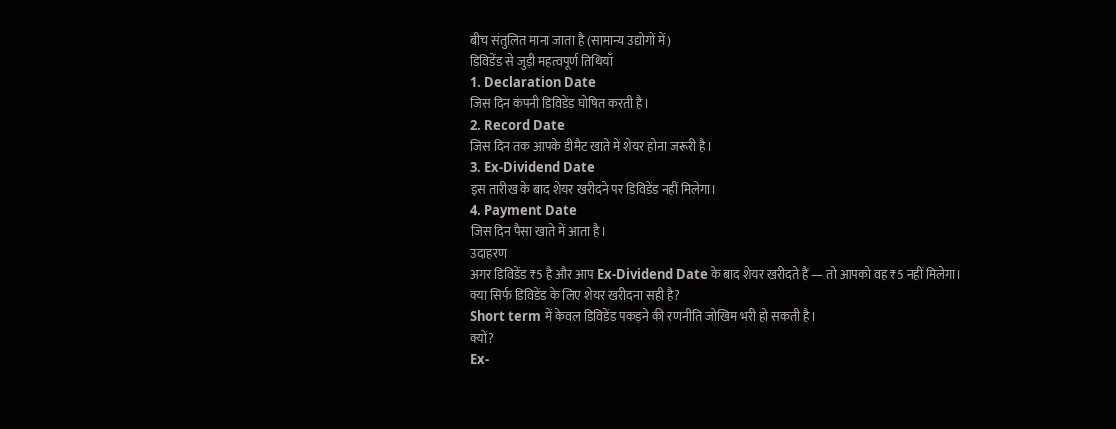बीच संतुलित माना जाता है (सामान्य उद्योगों में)
डिविडेंड से जुड़ी महत्वपूर्ण तिथियाँ
1. Declaration Date
जिस दिन कंपनी डिविडेंड घोषित करती है।
2. Record Date
जिस दिन तक आपके डीमैट खाते में शेयर होना जरूरी है।
3. Ex-Dividend Date
इस तारीख के बाद शेयर खरीदने पर डिविडेंड नहीं मिलेगा।
4. Payment Date
जिस दिन पैसा खाते में आता है।
उदाहरण
अगर डिविडेंड ₹5 है और आप Ex-Dividend Date के बाद शेयर खरीदते हैं — तो आपको वह ₹5 नहीं मिलेगा।
क्या सिर्फ डिविडेंड के लिए शेयर खरीदना सही है?
Short term में केवल डिविडेंड पकड़ने की रणनीति जोखिम भरी हो सकती है।
क्यों?
Ex-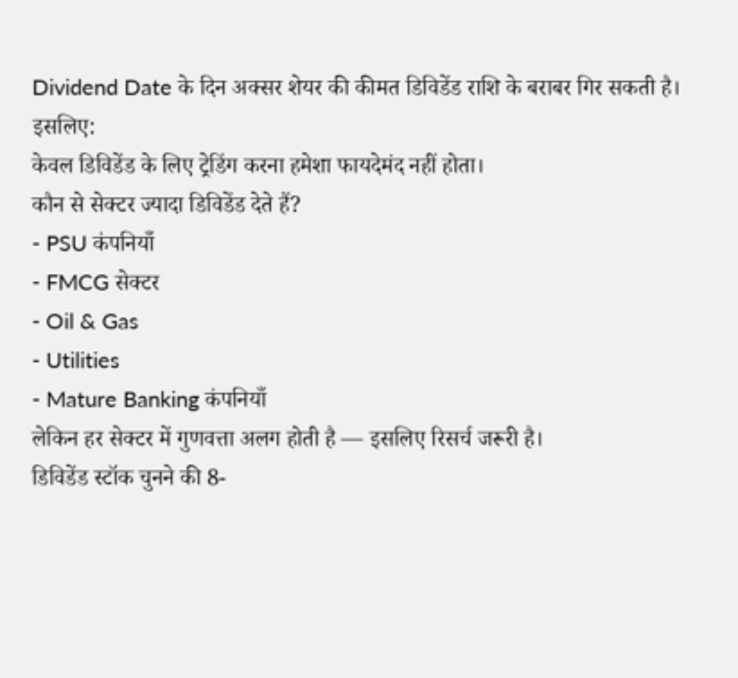Dividend Date के दिन अक्सर शेयर की कीमत डिविडेंड राशि के बराबर गिर सकती है।
इसलिए:
केवल डिविडेंड के लिए ट्रेडिंग करना हमेशा फायदेमंद नहीं होता।
कौन से सेक्टर ज्यादा डिविडेंड देते हैं?
- PSU कंपनियाँ
- FMCG सेक्टर
- Oil & Gas
- Utilities
- Mature Banking कंपनियाँ
लेकिन हर सेक्टर में गुणवत्ता अलग होती है — इसलिए रिसर्च जरूरी है।
डिविडेंड स्टॉक चुनने की 8-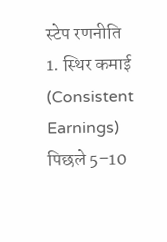स्टेप रणनीति
1. स्थिर कमाई (Consistent Earnings)
पिछले 5–10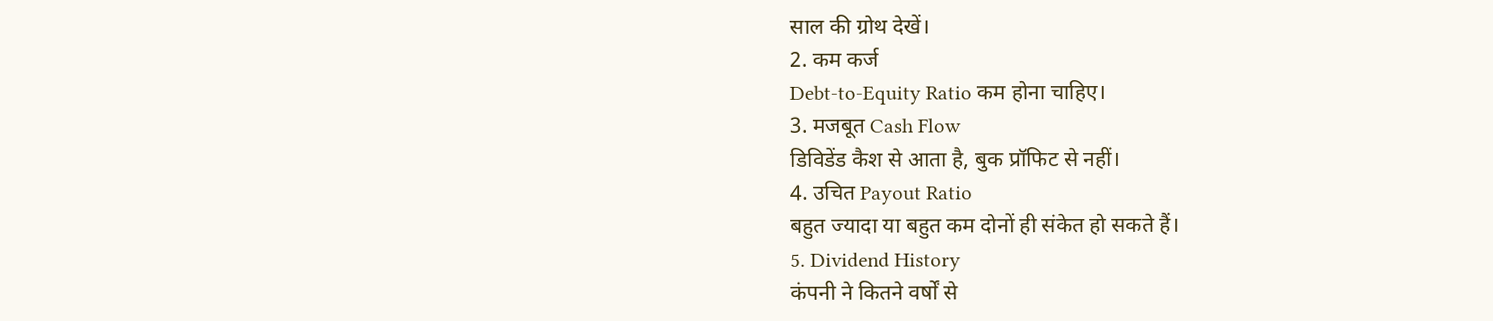साल की ग्रोथ देखें।
2. कम कर्ज
Debt-to-Equity Ratio कम होना चाहिए।
3. मजबूत Cash Flow
डिविडेंड कैश से आता है, बुक प्रॉफिट से नहीं।
4. उचित Payout Ratio
बहुत ज्यादा या बहुत कम दोनों ही संकेत हो सकते हैं।
5. Dividend History
कंपनी ने कितने वर्षों से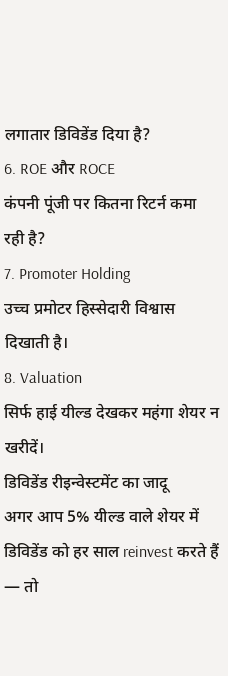लगातार डिविडेंड दिया है?
6. ROE और ROCE
कंपनी पूंजी पर कितना रिटर्न कमा रही है?
7. Promoter Holding
उच्च प्रमोटर हिस्सेदारी विश्वास दिखाती है।
8. Valuation
सिर्फ हाई यील्ड देखकर महंगा शेयर न खरीदें।
डिविडेंड रीइन्वेस्टमेंट का जादू
अगर आप 5% यील्ड वाले शेयर में डिविडेंड को हर साल reinvest करते हैं — तो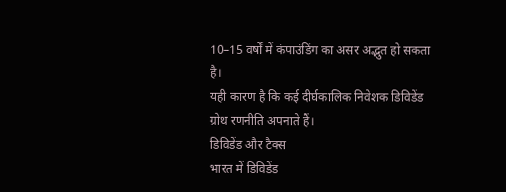10–15 वर्षों में कंपाउंडिंग का असर अद्भुत हो सकता है।
यही कारण है कि कई दीर्घकालिक निवेशक डिविडेंड ग्रोथ रणनीति अपनाते हैं।
डिविडेंड और टैक्स
भारत में डिविडेंड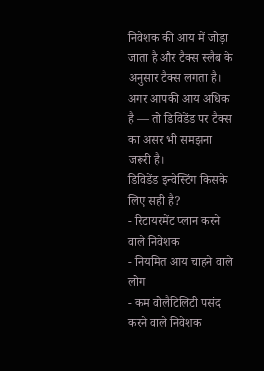निवेशक की आय में जोड़ा जाता है और टैक्स स्लैब के अनुसार टैक्स लगता है।
अगर आपकी आय अधिक है — तो डिविडेंड पर टैक्स का असर भी समझना जरूरी है।
डिविडेंड इन्वेस्टिंग किसके लिए सही है?
- रिटायरमेंट प्लान करने वाले निवेशक
- नियमित आय चाहने वाले लोग
- कम वोलैटिलिटी पसंद करने वाले निवेशक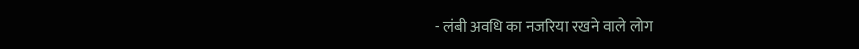- लंबी अवधि का नजरिया रखने वाले लोग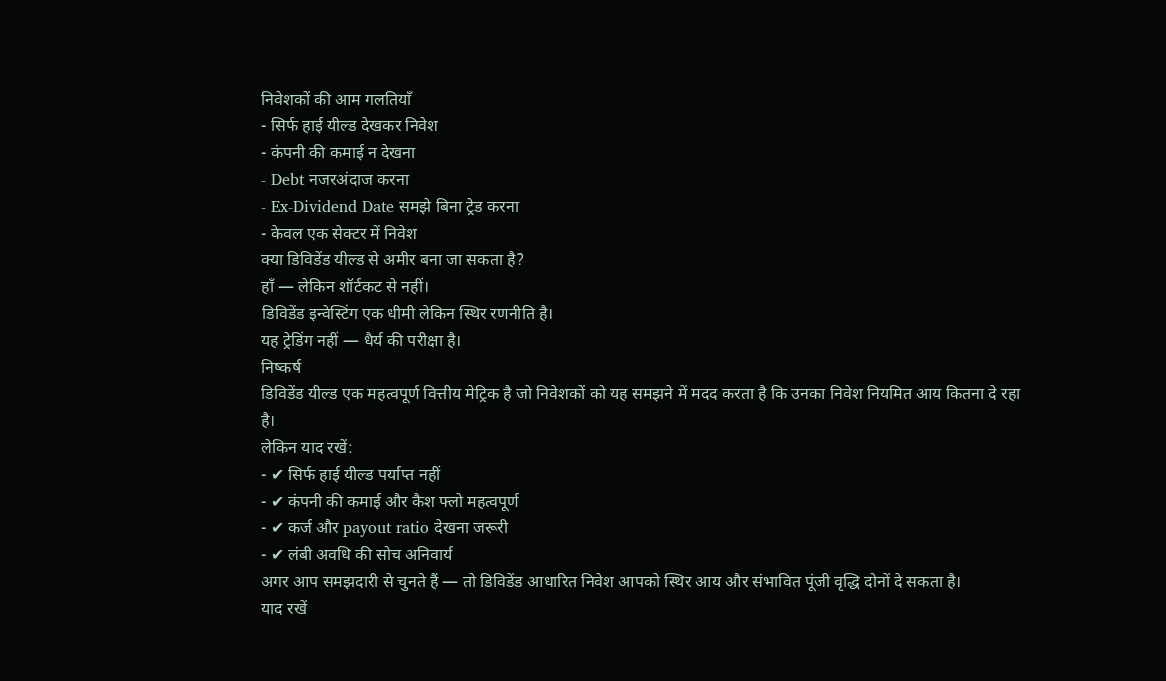निवेशकों की आम गलतियाँ
- सिर्फ हाई यील्ड देखकर निवेश
- कंपनी की कमाई न देखना
- Debt नजरअंदाज करना
- Ex-Dividend Date समझे बिना ट्रेड करना
- केवल एक सेक्टर में निवेश
क्या डिविडेंड यील्ड से अमीर बना जा सकता है?
हाँ — लेकिन शॉर्टकट से नहीं।
डिविडेंड इन्वेस्टिंग एक धीमी लेकिन स्थिर रणनीति है।
यह ट्रेडिंग नहीं — धैर्य की परीक्षा है।
निष्कर्ष
डिविडेंड यील्ड एक महत्वपूर्ण वित्तीय मेट्रिक है जो निवेशकों को यह समझने में मदद करता है कि उनका निवेश नियमित आय कितना दे रहा है।
लेकिन याद रखें:
- ✔ सिर्फ हाई यील्ड पर्याप्त नहीं
- ✔ कंपनी की कमाई और कैश फ्लो महत्वपूर्ण
- ✔ कर्ज और payout ratio देखना जरूरी
- ✔ लंबी अवधि की सोच अनिवार्य
अगर आप समझदारी से चुनते हैं — तो डिविडेंड आधारित निवेश आपको स्थिर आय और संभावित पूंजी वृद्धि दोनों दे सकता है।
याद रखें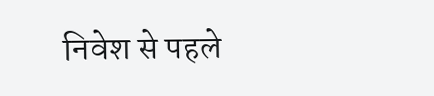निवेश से पहले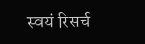स्वयं रिसर्च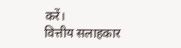करें।
वित्तीय सलाहकार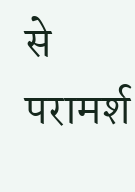से परामर्श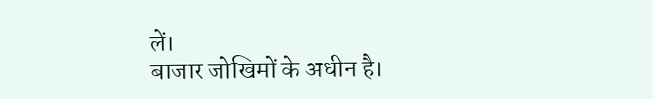लें।
बाजार जोखिमों के अधीन है।